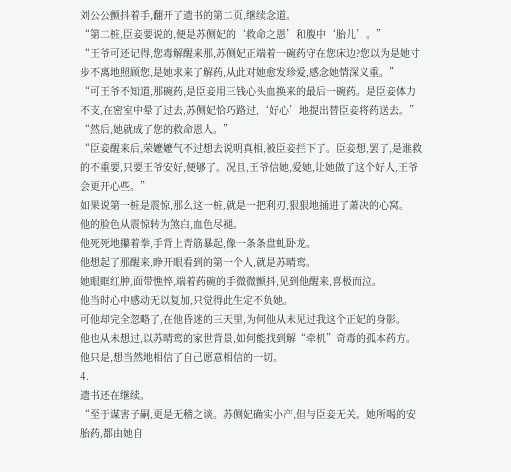刘公公颤抖着手,翻开了遗书的第二页,继续念道。
“第二桩,臣妾要说的,便是苏侧妃的‘救命之恩’和腹中‘胎儿’。”
“王爷可还记得,您毒解醒来那,苏侧妃正端着一碗药守在您床边?您以为是她寸步不离地照顾您,是她求来了解药,从此对她愈发珍爱,感念她情深义重。”
“可王爷不知道,那碗药,是臣妾用三钱心头血换来的最后一碗药。是臣妾体力不支,在密室中晕了过去,苏侧妃恰巧路过,‘好心’地提出替臣妾将药送去。”
“然后,她就成了您的救命恩人。”
“臣妾醒来后,荣嬷嬷气不过想去说明真相,被臣妾拦下了。臣妾想,罢了,是谁救的不重要,只要王爷安好,便够了。况且,王爷信她,爱她,让她做了这个好人,王爷会更开心些。”
如果说第一桩是震惊,那么这一桩,就是一把利刃,狠狠地捅进了萧决的心窝。
他的脸色从震惊转为煞白,血色尽褪。
他死死地攥着拳,手背上青筋暴起,像一条条盘虬卧龙。
他想起了那醒来,睁开眼看到的第一个人,就是苏晴鸾。
她眼眶红肿,面带憔悴,端着药碗的手微微颤抖,见到他醒来,喜极而泣。
他当时心中感动无以复加,只觉得此生定不负她。
可他却完全忽略了,在他昏迷的三天里,为何他从未见过我这个正妃的身影。
他也从未想过,以苏晴鸾的家世背景,如何能找到解“牵机”奇毒的孤本药方。
他只是,想当然地相信了自己愿意相信的一切。
4.
遗书还在继续。
“至于谋害子嗣,更是无稽之谈。苏侧妃确实小产,但与臣妾无关。她所喝的安胎药,都由她自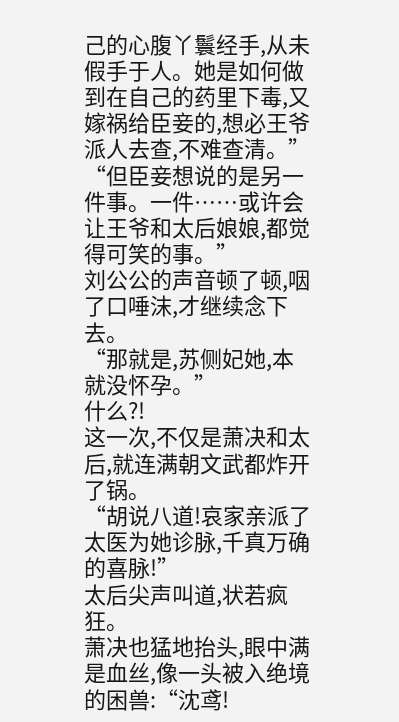己的心腹丫鬟经手,从未假手于人。她是如何做到在自己的药里下毒,又嫁祸给臣妾的,想必王爷派人去查,不难查清。”
“但臣妾想说的是另一件事。一件……或许会让王爷和太后娘娘,都觉得可笑的事。”
刘公公的声音顿了顿,咽了口唾沫,才继续念下去。
“那就是,苏侧妃她,本就没怀孕。”
什么?!
这一次,不仅是萧决和太后,就连满朝文武都炸开了锅。
“胡说八道!哀家亲派了太医为她诊脉,千真万确的喜脉!”
太后尖声叫道,状若疯狂。
萧决也猛地抬头,眼中满是血丝,像一头被入绝境的困兽:“沈鸢!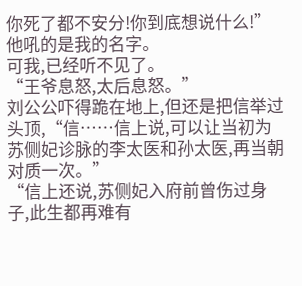你死了都不安分!你到底想说什么!”
他吼的是我的名字。
可我,已经听不见了。
“王爷息怒,太后息怒。”
刘公公吓得跪在地上,但还是把信举过头顶,“信……信上说,可以让当初为苏侧妃诊脉的李太医和孙太医,再当朝对质一次。”
“信上还说,苏侧妃入府前曾伤过身子,此生都再难有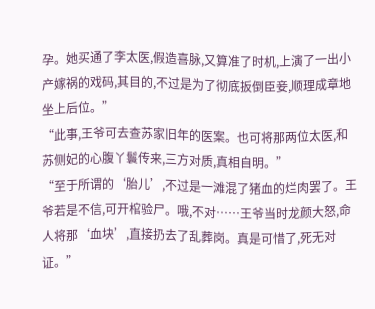孕。她买通了李太医,假造喜脉,又算准了时机,上演了一出小产嫁祸的戏码,其目的,不过是为了彻底扳倒臣妾,顺理成章地坐上后位。”
“此事,王爷可去查苏家旧年的医案。也可将那两位太医,和苏侧妃的心腹丫鬟传来,三方对质,真相自明。”
“至于所谓的‘胎儿’,不过是一滩混了猪血的烂肉罢了。王爷若是不信,可开棺验尸。哦,不对……王爷当时龙颜大怒,命人将那‘血块’,直接扔去了乱葬岗。真是可惜了,死无对证。”